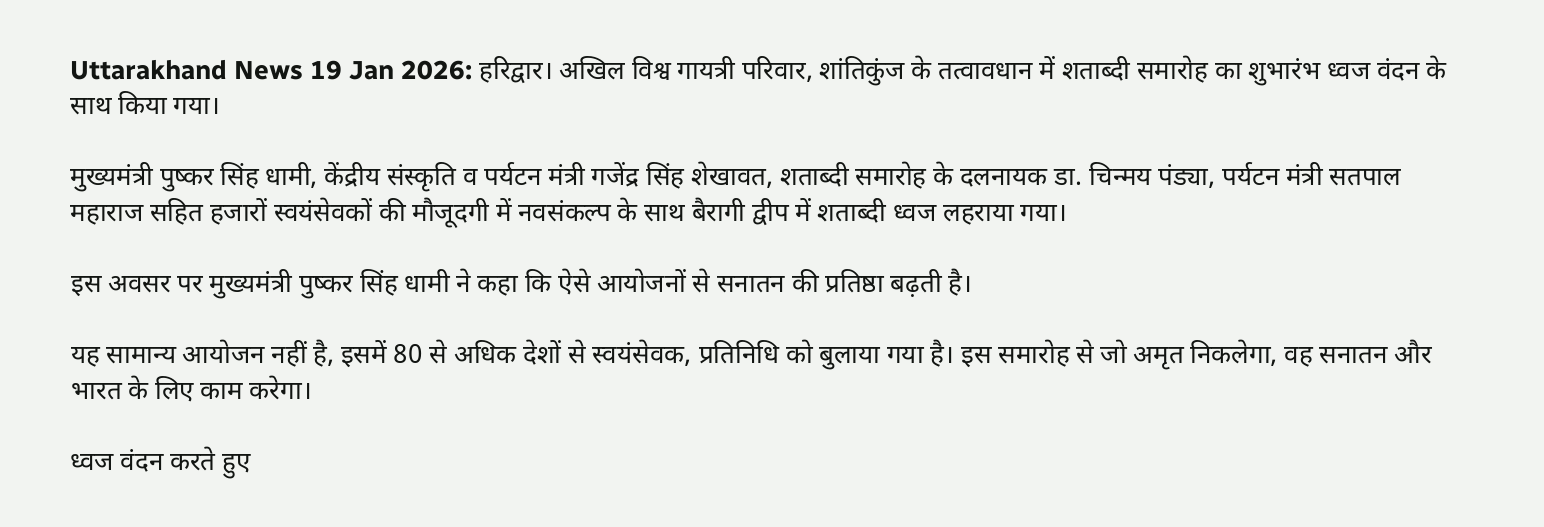Uttarakhand News 19 Jan 2026: हरिद्वार। अखिल विश्व गायत्री परिवार, शांतिकुंज के तत्वावधान में शताब्दी समारोह का शुभारंभ ध्वज वंदन के साथ किया गया।

मुख्यमंत्री पुष्कर सिंह धामी, केंद्रीय संस्कृति व पर्यटन मंत्री गजेंद्र सिंह शेखावत, शताब्दी समारोह के दलनायक डा. चिन्मय पंड्या, पर्यटन मंत्री सतपाल महाराज सहित हजारों स्वयंसेवकों की मौजूदगी में नवसंकल्प के साथ बैरागी द्वीप में शताब्दी ध्वज लहराया गया।

इस अवसर पर मुख्यमंत्री पुष्कर सिंह धामी ने कहा कि ऐसे आयोजनों से सनातन की प्रतिष्ठा बढ़ती है।

यह सामान्य आयोजन नहीं है, इसमें 80 से अधिक देशों से स्वयंसेवक, प्रतिनिधि को बुलाया गया है। इस समारोह से जो अमृत निकलेगा, वह सनातन और भारत के लिए काम करेगा।

ध्वज वंदन करते हुए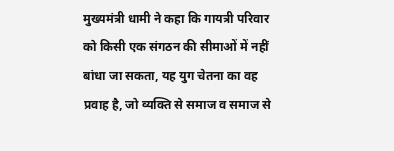मुख्यमंत्री धामी ने कहा कि गायत्री परिवार को किसी एक संगठन की सीमाओं में नहीं बांधा जा सकता, यह युग चेतना का वह प्रवाह है, जो व्यक्ति से समाज व समाज से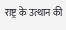राष्ट्र के उत्थान की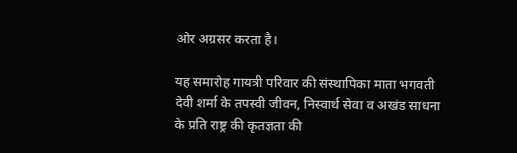ओर अग्रसर करता है।

यह समारोह गायत्री परिवार की संस्थापिका माता भगवती देवी शर्मा के तपस्वी जीवन, निस्वार्थ सेवा व अखंड साधना के प्रति राष्ट्र की कृतज्ञता की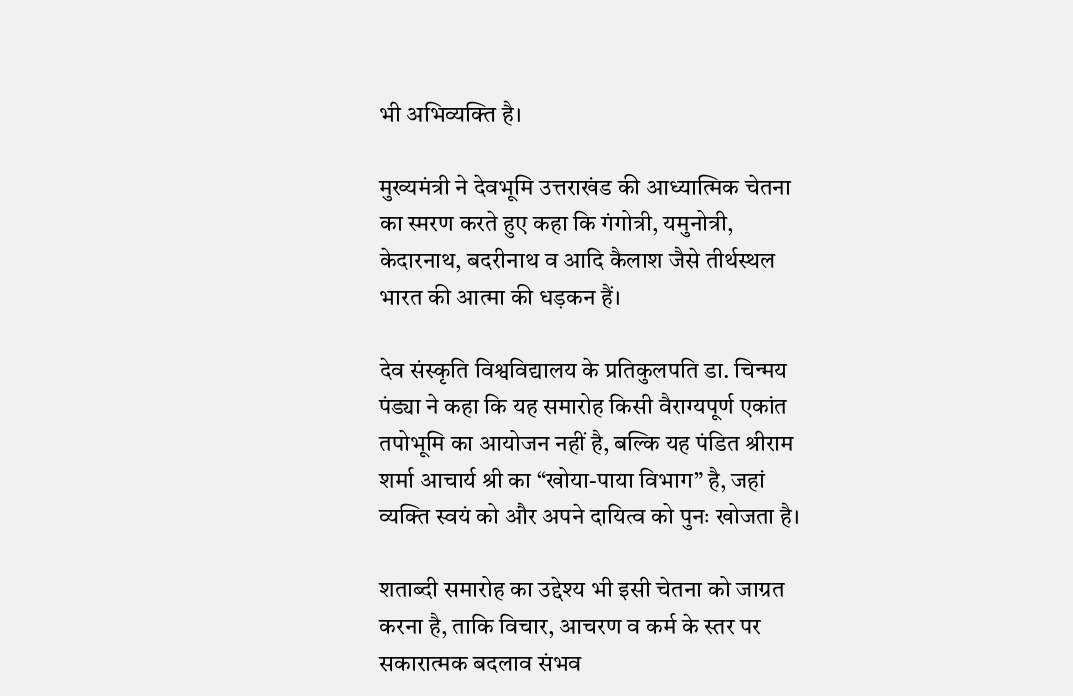भी अभिव्यक्ति है।

मुख्यमंत्री ने देवभूमि उत्तराखंड की आध्यात्मिक चेतना का स्मरण करते हुए कहा कि गंगोत्री, यमुनोत्री, केदारनाथ, बदरीनाथ व आदि कैलाश जैसे तीर्थस्थल भारत की आत्मा की धड़कन हैं।

देव संस्कृति विश्वविद्यालय के प्रतिकुलपति डा. चिन्मय पंड्या ने कहा कि यह समारोह किसी वैराग्यपूर्ण एकांत तपोभूमि का आयोजन नहीं है, बल्कि यह पंडित श्रीराम शर्मा आचार्य श्री का “खोया-पाया विभाग” है, जहां व्यक्ति स्वयं को और अपने दायित्व को पुनः खोजता है।

शताब्दी समारोह का उद्देश्य भी इसी चेतना को जाग्रत करना है, ताकि विचार, आचरण व कर्म के स्तर पर सकारात्मक बदलाव संभव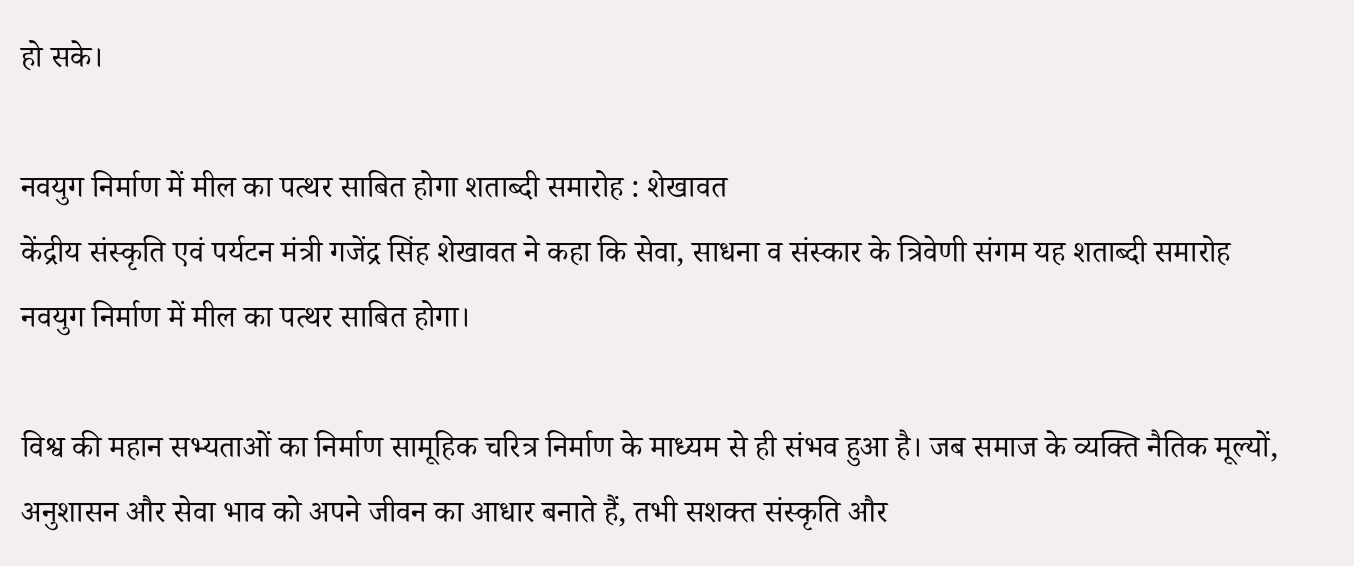हो सके।

नवयुग निर्माण में मील का पत्थर साबित होगा शताब्दी समारोह : शेखावत
केंद्रीय संस्कृति एवं पर्यटन मंत्री गजेंद्र सिंह शेखावत ने कहा कि सेवा, साधना व संस्कार के त्रिवेणी संगम यह शताब्दी समारोह नवयुग निर्माण में मील का पत्थर साबित होगा।

विश्व की महान सभ्यताओं का निर्माण सामूहिक चरित्र निर्माण के माध्यम से ही संभव हुआ है। जब समाज के व्यक्ति नैतिक मूल्यों, अनुशासन और सेवा भाव को अपने जीवन का आधार बनाते हैं, तभी सशक्त संस्कृति और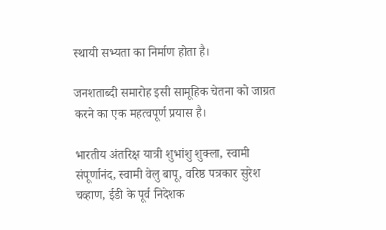स्थायी सभ्यता का निर्माण होता है।

जनशताब्दी समारोह इसी सामूहिक चेतना को जाग्रत करने का एक महत्वपूर्ण प्रयास है।

भारतीय अंतरिक्ष यात्री शुभांशु शुक्ला, स्वामी संपूर्णानंद, स्वामी वेलु बापू, वरिष्ठ पत्रकार सुरेश चव्हाण, ईडी के पूर्व निदेशक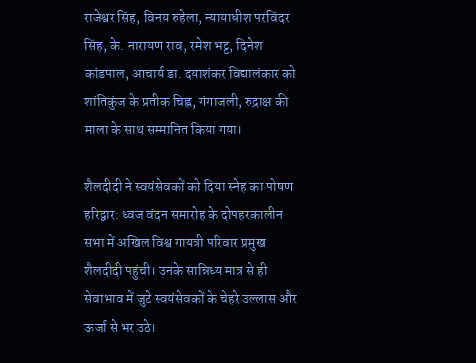राजेश्वर सिंह, विनय रुहेला, न्यायाधीश परविंदर सिंह, के. नारायण राव, रमेश भट्ट, दिनेश कांडपाल, आचार्य डा. दयाशंकर विद्यालंकार को शांतिकुंज के प्रतीक चिह्न, गंगाजली, रुद्राक्ष की माला के साथ सम्मानित किया गया।

शैलदीदी ने स्वयंसेवकों को दिया स्नेह का पोषण
हरिद्वार: ध्वज वंदन समारोह के दोपहरकालीन सभा में अखिल विश्व गायत्री परिवार प्रमुख शैलदीदी पहुंची। उनके सान्निध्य मात्र से ही सेवाभाव में जुटे स्वयंसेवकों के चेहरे उल्लास और ऊर्जा से भर उठे।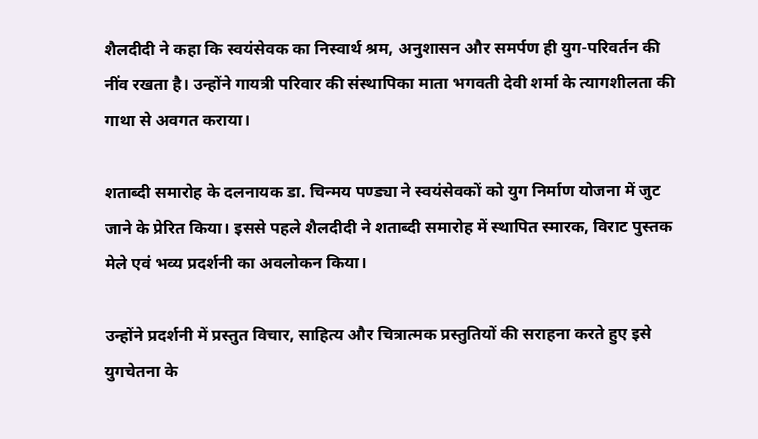शैलदीदी ने कहा कि स्वयंसेवक का निस्वार्थ श्रम, अनुशासन और समर्पण ही युग-परिवर्तन की नींव रखता है। उन्होंने गायत्री परिवार की संस्थापिका माता भगवती देवी शर्मा के त्यागशीलता की गाथा से अवगत कराया।

शताब्दी समारोह के दलनायक डा. चिन्मय पण्ड्या ने स्वयंसेवकों को युग निर्माण योजना में जुट जाने के प्रेरित किया। इससे पहले शैलदीदी ने शताब्दी समारोह में स्थापित स्मारक, विराट पुस्तक मेले एवं भव्य प्रदर्शनी का अवलोकन किया।

उन्होंने प्रदर्शनी में प्रस्तुत विचार, साहित्य और चित्रात्मक प्रस्तुतियों की सराहना करते हुए इसे युगचेतना के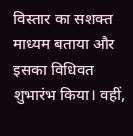विस्तार का सशक्त माध्यम बताया और इसका विधिवत शुभारंभ किया। वहीं,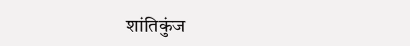शांतिकुंज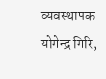व्यवस्थापक योगेन्द्र गिरि,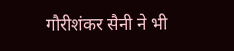गौरीशंकर सैनी ने भी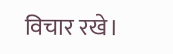विचार रखे।